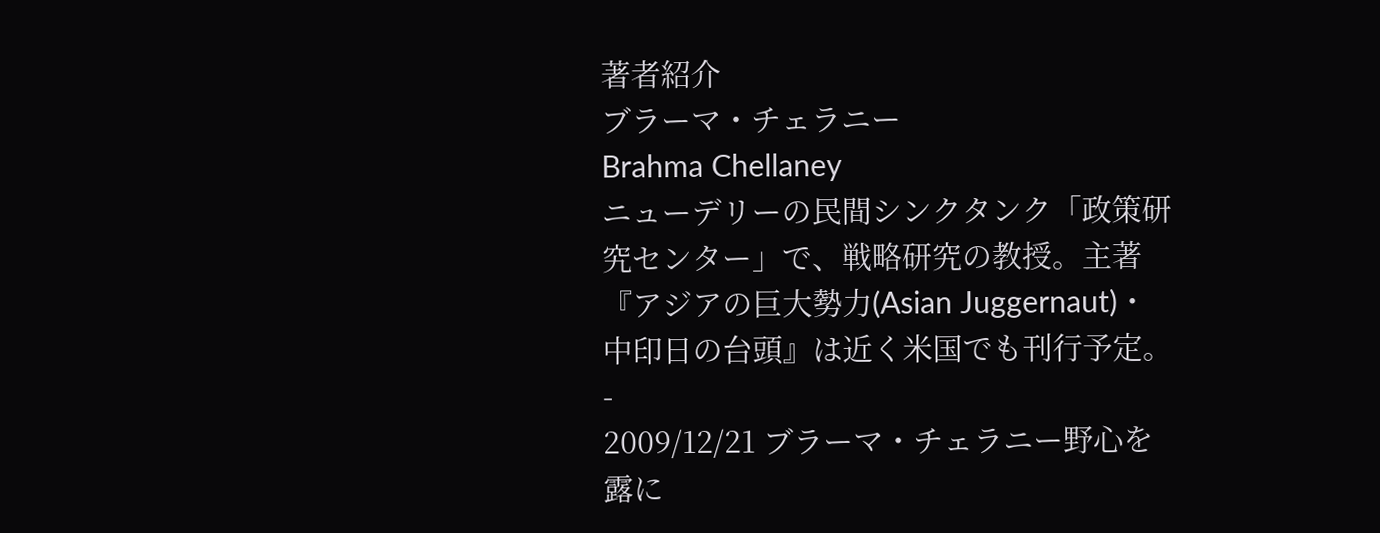著者紹介
ブラーマ・チェラニー
Brahma Chellaney
ニューデリーの民間シンクタンク「政策研究センター」で、戦略研究の教授。主著『アジアの巨大勢力(Asian Juggernaut)・中印日の台頭』は近く米国でも刊行予定。
-
2009/12/21 ブラーマ・チェラニー野心を露に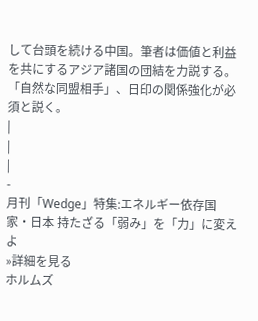して台頭を続ける中国。筆者は価値と利益を共にするアジア諸国の団結を力説する。「自然な同盟相手」、日印の関係強化が必須と説く。
|
|
|
-
月刊「Wedge」特集:エネルギー依存国家・日本 持たざる「弱み」を「力」に変えよ
»詳細を見る
ホルムズ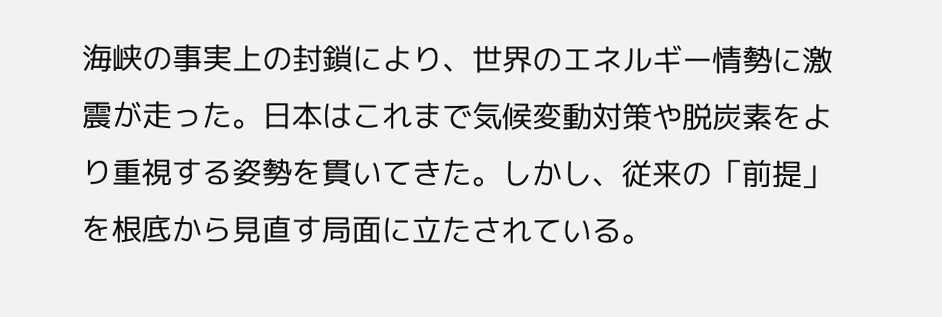海峡の事実上の封鎖により、世界のエネルギー情勢に激震が走った。日本はこれまで気候変動対策や脱炭素をより重視する姿勢を貫いてきた。しかし、従来の「前提」を根底から見直す局面に立たされている。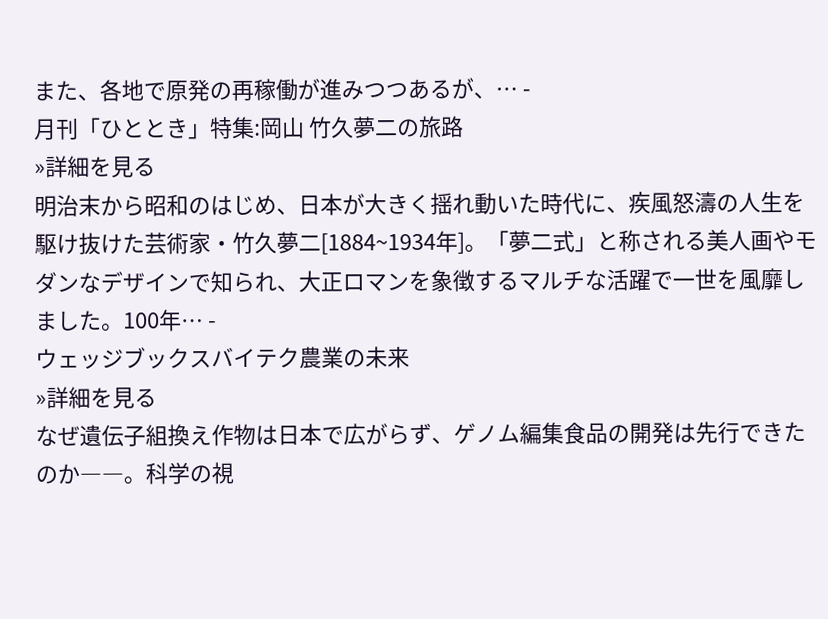また、各地で原発の再稼働が進みつつあるが、… -
月刊「ひととき」特集:岡山 竹久夢二の旅路
»詳細を見る
明治末から昭和のはじめ、日本が大きく揺れ動いた時代に、疾風怒濤の人生を駆け抜けた芸術家・竹久夢二[1884~1934年]。「夢二式」と称される美人画やモダンなデザインで知られ、大正ロマンを象徴するマルチな活躍で一世を風靡しました。100年… -
ウェッジブックスバイテク農業の未来
»詳細を見る
なぜ遺伝子組換え作物は日本で広がらず、ゲノム編集食品の開発は先行できたのか――。科学の視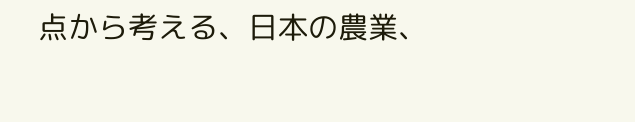点から考える、日本の農業、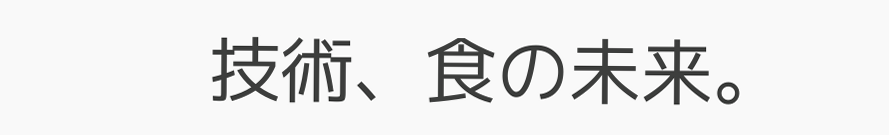技術、食の未来。